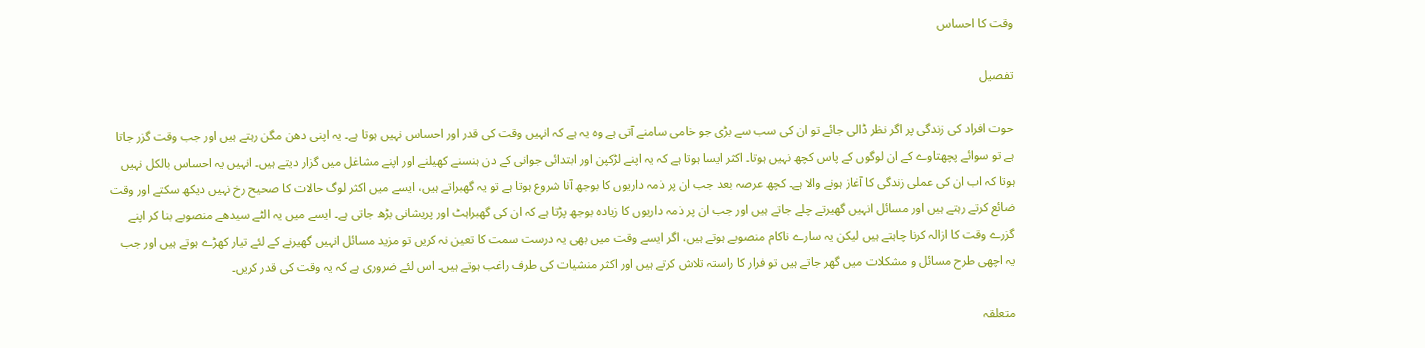وقت کا احساس

تفصیل

حوت افراد کی زندگی پر اگر نظر ڈالی جائے تو ان کی سب سے بڑی جو خامی سامنے آتی ہے وہ یہ ہے کہ انہیں وقت کی قدر اور احساس نہیں ہوتا ہے۔ یہ اپنی دھن مگن رہتے ہیں اور جب وقت گزر جاتا ہے تو سوائے پچھتاوے کے ان لوگوں کے پاس کچھ نہیں ہوتا۔ اکثر ایسا ہوتا ہے کہ یہ اپنے لڑکپن اور ابتدائی جوانی کے دن ہنسنے کھیلنے اور اپنے مشاغل میں گزار دیتے ہیں۔ انہیں یہ احساس بالکل نہیں ہوتا کہ اب ان کی عملی زندگی کا آغاز ہونے والا ہے۔ کچھ عرصہ بعد جب ان پر ذمہ داریوں کا بوجھ آنا شروع ہوتا ہے تو یہ گھبراتے ہیں، ایسے میں اکثر لوگ حالات کا صحیح رخ نہیں دیکھ سکتے اور وقت ضائع کرتے رہتے ہیں اور مسائل انہیں گھیرتے چلے جاتے ہیں اور جب ان پر ذمہ داریوں کا زیادہ بوجھ پڑتا ہے کہ ان کی گھبراہٹ اور پریشانی بڑھ جاتی ہے۔ ایسے میں یہ الٹے سیدھے منصوبے بنا کر اپنے گزرے وقت کا ازالہ کرنا چاہتے ہیں لیکن یہ سارے ناکام منصوبے ہوتے ہیں، اگر ایسے وقت میں بھی یہ درست سمت کا تعین نہ کریں تو مزید مسائل انہیں گھیرنے کے لئے تیار کھڑے ہوتے ہیں اور جب یہ اچھی طرح مسائل و مشکلات میں گھر جاتے ہیں تو فرار کا راستہ تلاش کرتے ہیں اور اکثر منشیات کی طرف راغب ہوتے ہیں۔ اس لئے ضروری ہے کہ یہ وقت کی قدر کریں۔

متعلقہ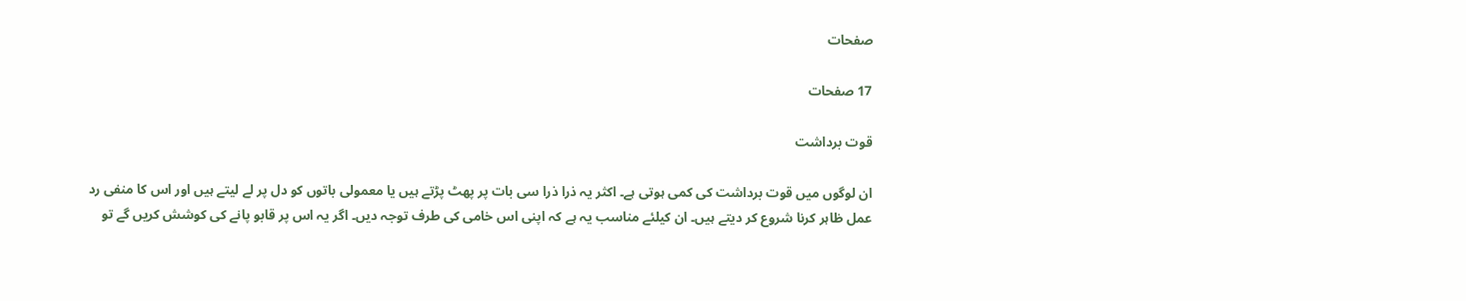صفحات

17 صفحات

قوت برداشت

ان لوگوں میں قوت برداشت کی کمی ہوتی ہے۔ اکثر یہ ذرا ذرا سی بات پر پھٹ پڑتے ہیں یا معمولی باتوں کو دل پر لے لیتے ہیں اور اس کا منفی رد عمل ظاہر کرنا شروع کر دیتے ہیں۔ ان کیلئے مناسب یہ ہے کہ اپنی اس خامی کی طرف توجہ دیں۔ اگر یہ اس پر قابو پانے کی کوشش کریں گے تو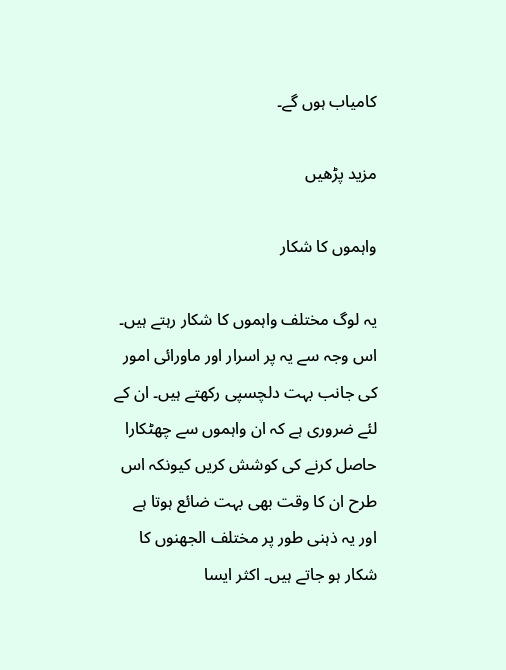کامیاب ہوں گے۔

مزید پڑھیں

واہموں کا شکار

یہ لوگ مختلف واہموں کا شکار رہتے ہیں۔ اس وجہ سے یہ پر اسرار اور ماورائی امور کی جانب بہت دلچسپی رکھتے ہیں۔ ان کے لئے ضروری ہے کہ ان واہموں سے چھٹکارا حاصل کرنے کی کوشش کریں کیونکہ اس طرح ان کا وقت بھی بہت ضائع ہوتا ہے اور یہ ذہنی طور پر مختلف الجھنوں کا شکار ہو جاتے ہیں۔ اکثر ایسا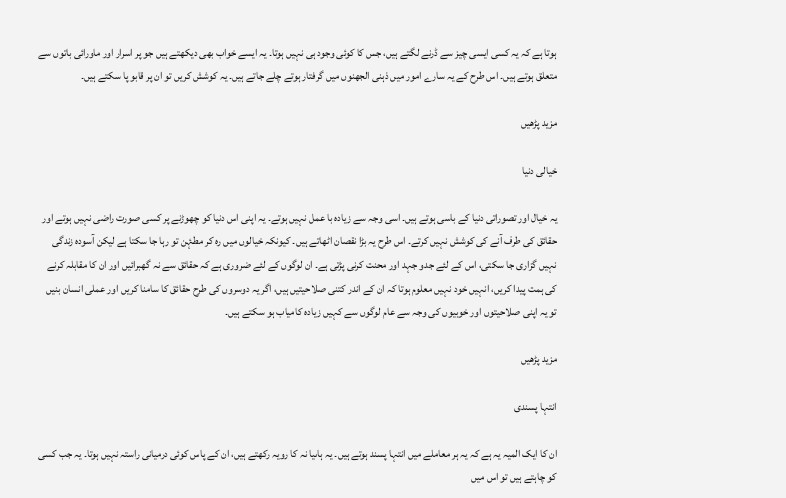ہوتا ہے کہ یہ کسی ایسی چیز سے ڈرنے لگتے ہیں، جس کا کوئی وجود ہی نہیں ہوتا۔ یہ ایسے خواب بھی دیکھتے ہیں جو پر اسرار اور ماورائی باتوں سے متعلق ہوتے ہیں۔ اس طرح کے یہ سارے امور میں ذہنی الجھنوں میں گرفتار ہوتے چلے جاتے ہیں۔ یہ کوشش کریں تو ان پر قابو پا سکتے ہیں۔

مزید پڑھیں

خیالی دنیا

یہ خیال اور تصوراتی دنیا کے باسی ہوتے ہیں۔ اسی وجہ سے زیادہ با عمل نہیں ہوتے۔ یہ اپنی اس دنیا کو چھوڑنے پر کسی صورت راضی نہیں ہوتے اور حقائق کی طرف آنے کی کوشش نہیں کرتے۔ اس طرح یہ بڑا نقصان اٹھاتے ہیں۔ کیونکہ خیالوں میں رہ کر مطۂن تو رہا جا سکتا ہے لیکن آسودہ زندگی نہیں گزاری جا سکتی، اس کے لئے جدو جہد اور محنت کرنی پڑتی ہے۔ ان لوگوں کے لئے ضروری ہے کہ حقائق سے نہ گھبرائیں اور ان کا مقابلہ کرنے کی ہمت پیدا کریں، انہیں خود نہیں معلوم ہوتا کہ ان کے اندر کتنی صلاحیتیں ہیں، اگر یہ دوسروں کی طرح حقائق کا سامنا کریں اور عملی انسان بنیں تو یہ اپنی صلاحیتوں اور خوبیوں کی وجہ سے عام لوگوں سے کہیں زیادہ کامیاب ہو سکتے ہیں۔

مزید پڑھیں

انتہا پسندی

ان کا ایک المیہ یہ ہے کہ یہ ہر معاملے میں انتہا پسند ہوتے ہیں۔ یہ ہاںیا نہ کا رویہ رکھتے ہیں، ان کے پاس کوئی درمیانی راستہ نہیں ہوتا۔ یہ جب کسی کو چاہتے ہیں تو اس میں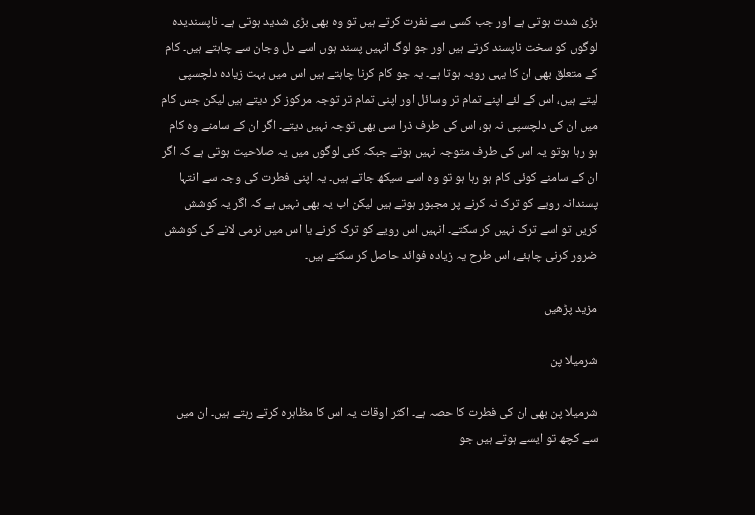بڑی شدت ہوتی ہے اور جب کسی سے نفرت کرتے ہیں تو وہ بھی بڑی شدید ہوتی ہے۔ ناپسندیدہ لوگوں کو سخت ناپسند کرتے ہیں اور جو لوگ انہیں پسند ہوں اسے دل وجان سے چاہتے ہیں۔ کام کے متعلق بھی ان کا یہی رویہ ہوتا ہے۔ یہ جو کام کرنا چاہتے ہیں اس میں بہت زیادہ دلچسپی لیتے ہیں، اس کے لئے اپنے تمام تر وسائل اور اپنی تمام تر توجہ مرکوز کر دیتے ہیں لیکن جس کام میں ان کی دلچسپی نہ ہو، اس کی طرف ذرا سی بھی توجہ نہیں دیتے۔ اگر ان کے سامنے وہ کام ہو رہا ہوتو یہ اس کی طرف متوجہ نہیں ہوتے جبکہ کئی لوگوں میں یہ صلاحیت ہوتی ہے کہ اگر ان کے سامنے کوئی کام ہو رہا ہو تو وہ اسے سیکھ جاتے ہیں۔ یہ اپنی فطرت کی وجہ سے انتہا پسندانہ رویے کو ترک نہ کرنے پر مجبور ہوتے ہیں لیکن اب یہ بھی نہیں ہے کہ اگر یہ کوشش کریں تو اسے ترک نہیں کر سکتے۔ انہیں اس رویے کو ترک کرنے یا اس میں نرمی لانے کی کوشش ضرور کرنی چاہئے، اس طرح یہ زیادہ فوائد حاصل کر سکتے ہیں۔

مزید پڑھیں

شرمیلا پن

شرمیلا پن بھی ان کی فطرت کا حصہ ہے۔ اکثر اوقات یہ اس کا مظاہرہ کرتے رہتے ہیں۔ ان میں سے کچھ تو ایسے ہوتے ہیں جو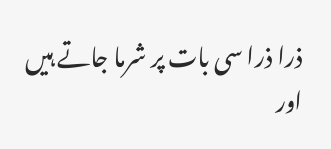ذرا ذرا سی بات پر شرما جاتے ہیں اور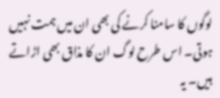لوگوں کا سامنا کرنے کی بھی ان میں ہمت نہیں ہوتی۔ اس طرح لوگ ان کا مذاق بھی اڑاتے ہیں۔ یہ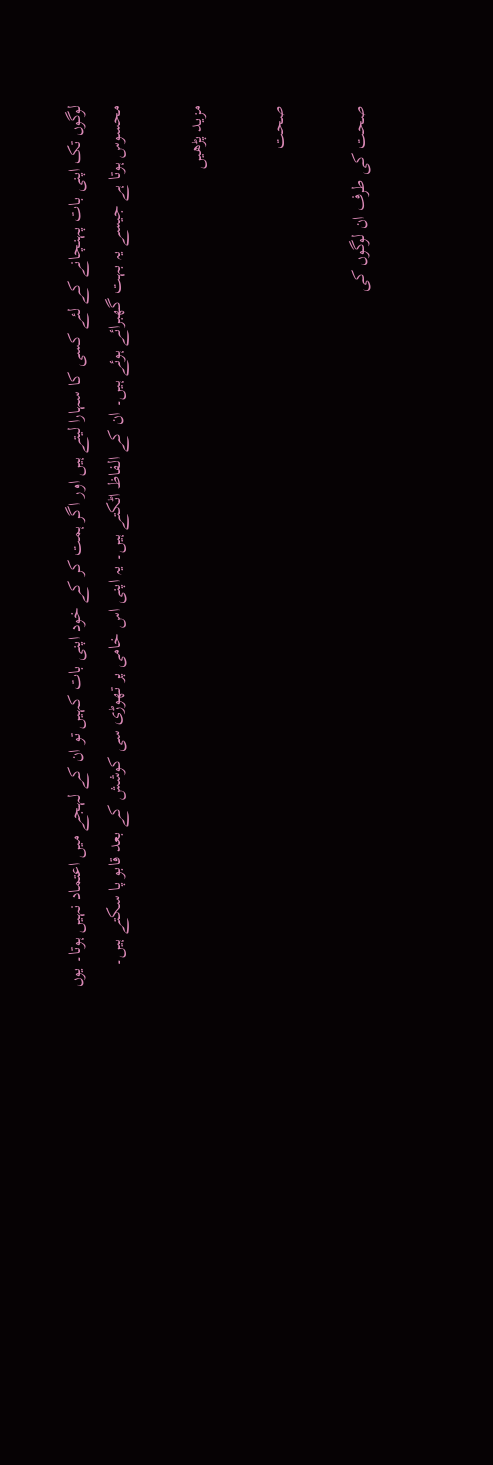لوگوں تک اپنی بات پہنچانے کے لئے کسی کا سہارا لیتے ہیں اور اگر ہمت کر کے خود اپنی بات کہیں تو ان کے لہجے میں اعتماد نہیں ہوتا۔ یوں محسوس ہوتا ہے جیسے یہ بہت گھبرائے ہوئے ہیں۔ ان کے الفاظ اٹکتے ہیں۔ یہ اپنی اس خامی پر تھوڑی سی کوشش کے بعد قابو پا سکتے ہیں۔

مزید پڑھیں

صحت

صحت کی طرف ان لوگوں کی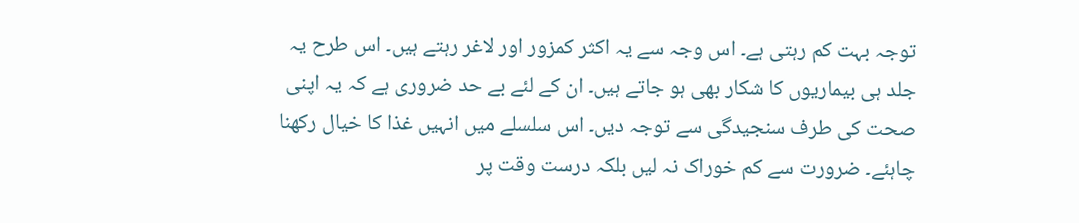توجہ بہت کم رہتی ہے۔ اس وجہ سے یہ اکثر کمزور اور لاغر رہتے ہیں۔ اس طرح یہ جلد ہی بیماریوں کا شکار بھی ہو جاتے ہیں۔ ان کے لئے بے حد ضروری ہے کہ یہ اپنی صحت کی طرف سنجیدگی سے توجہ دیں۔ اس سلسلے میں انہیں غذا کا خیال رکھنا چاہئے۔ ضرورت سے کم خوراک نہ لیں بلکہ درست وقت پر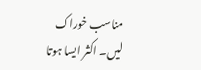مناسب خوراک لیں۔ اکثر ایسا ہوتا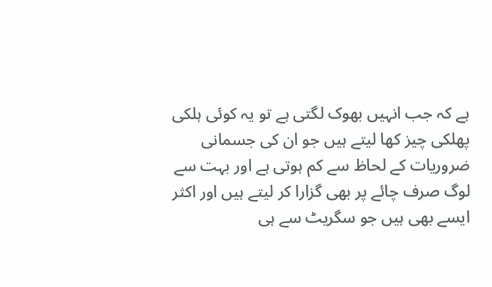ہے کہ جب انہیں بھوک لگتی ہے تو یہ کوئی ہلکی پھلکی چیز کھا لیتے ہیں جو ان کی جسمانی ضروریات کے لحاظ سے کم ہوتی ہے اور بہت سے لوگ صرف چائے پر بھی گزارا کر لیتے ہیں اور اکثر ایسے بھی ہیں جو سگریٹ سے ہی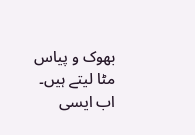بھوک و پیاس مٹا لیتے ہیں۔ اب ایسی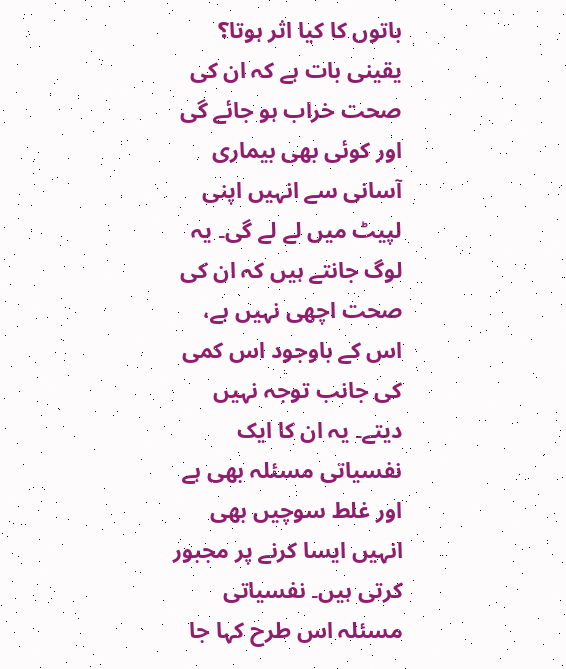باتوں کا کیا اثر ہوتا؟ یقینی بات ہے کہ ان کی صحت خراب ہو جائے گی اور کوئی بھی بیماری آسانی سے انہیں اپنی لپیٹ میں لے لے گی۔ یہ لوگ جانتے ہیں کہ ان کی صحت اچھی نہیں ہے، اس کے باوجود اس کمی کی جانب توجہ نہیں دیتے۔ یہ ان کا ایک نفسیاتی مسئلہ بھی ہے اور غلط سوچیں بھی انہیں ایسا کرنے پر مجبور کرتی ہیں۔ نفسیاتی مسئلہ اس طرح کہا جا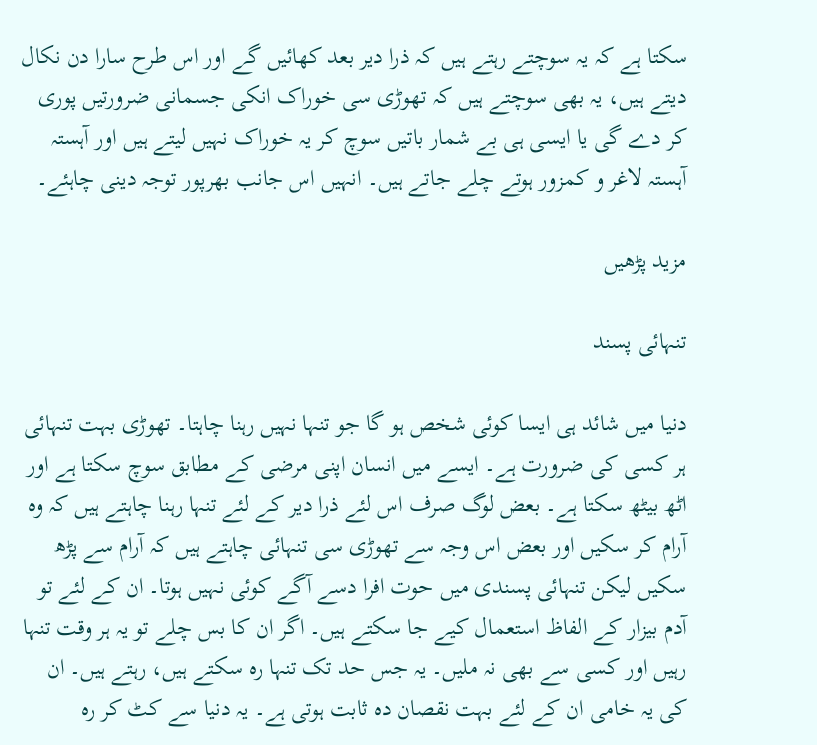سکتا ہے کہ یہ سوچتے رہتے ہیں کہ ذرا دیر بعد کھائیں گے اور اس طرح سارا دن نکال دیتے ہیں، یہ بھی سوچتے ہیں کہ تھوڑی سی خوراک انکی جسمانی ضرورتیں پوری کر دے گی یا ایسی ہی بے شمار باتیں سوچ کر یہ خوراک نہیں لیتے ہیں اور آہستہ آہستہ لاغر و کمزور ہوتے چلے جاتے ہیں۔ انہیں اس جانب بھرپور توجہ دینی چاہئے۔

مزید پڑھیں

تنہائی پسند

دنیا میں شائد ہی ایسا کوئی شخص ہو گا جو تنہا نہیں رہنا چاہتا۔ تھوڑی بہت تنہائی ہر کسی کی ضرورت ہے۔ ایسے میں انسان اپنی مرضی کے مطابق سوچ سکتا ہے اور اٹھ بیٹھ سکتا ہے۔ بعض لوگ صرف اس لئے ذرا دیر کے لئے تنہا رہنا چاہتے ہیں کہ وہ آرام کر سکیں اور بعض اس وجہ سے تھوڑی سی تنہائی چاہتے ہیں کہ آرام سے پڑھ سکیں لیکن تنہائی پسندی میں حوت افرا دسے آگے کوئی نہیں ہوتا۔ ان کے لئے تو آدم بیزار کے الفاظ استعمال کیے جا سکتے ہیں۔ اگر ان کا بس چلے تو یہ ہر وقت تنہا رہیں اور کسی سے بھی نہ ملیں۔ یہ جس حد تک تنہا رہ سکتے ہیں، رہتے ہیں۔ ان کی یہ خامی ان کے لئے بہت نقصان دہ ثابت ہوتی ہے۔ یہ دنیا سے کٹ کر رہ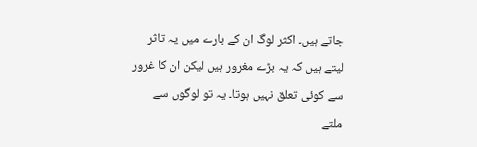جاتے ہیں۔ اکثر لوگ ان کے بارے میں یہ تاثر لیتے ہیں کہ یہ بڑے مغرور ہیں لیکن ان کا غرور سے کوئی تعلق نہیں ہوتا۔ یہ تو لوگوں سے ملتے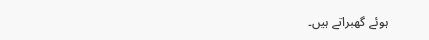ہوئے گھبراتے ہیں۔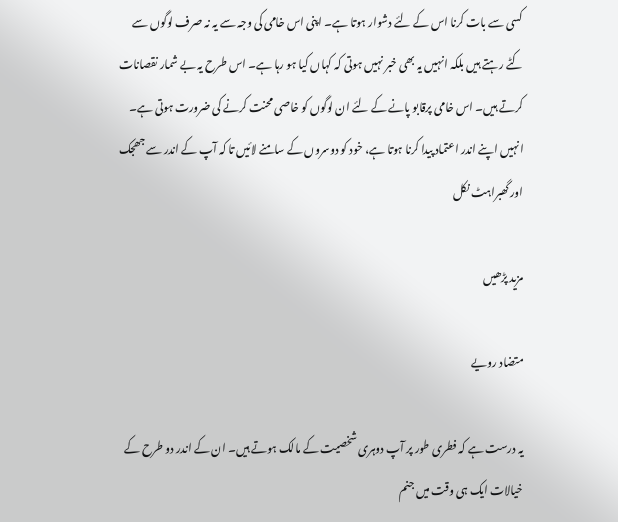کسی سے بات کرنا اس کے لئے دشوار ہوتا ہے۔ اپنی اس خامی کی وجہ سے یہ نہ صرف لوگوں سے کٹے رہتے ہیں بلکہ انہیں یہ بھی خبر نہیں ہوتی کہ کہاں کیا ہو رہا ہے۔ اس طرح یہ بے شمار نقصانات کرتے ہیں۔ اس خامی پرقابو پانے کے لئے ان لوگوں کو خاصی محنت کرنے کی ضرورت ہوتی ہے۔ انہیں اپنے اندر اعتماد پیدا کرنا ہوتا ہے، خود کو دوسروں کے سامنے لائیں تا کہ آپ کے اندر سے جھجک اور گھبراہٹ نکل

مزید پڑھیں

متضاد رویے

یہ درست ہے کہ فطری طور پر آپ دوہری شخصیت کے مالک ہوتے ہیں۔ ان کے اندر دو طرح کے خیالات ایک ہی وقت میں جنم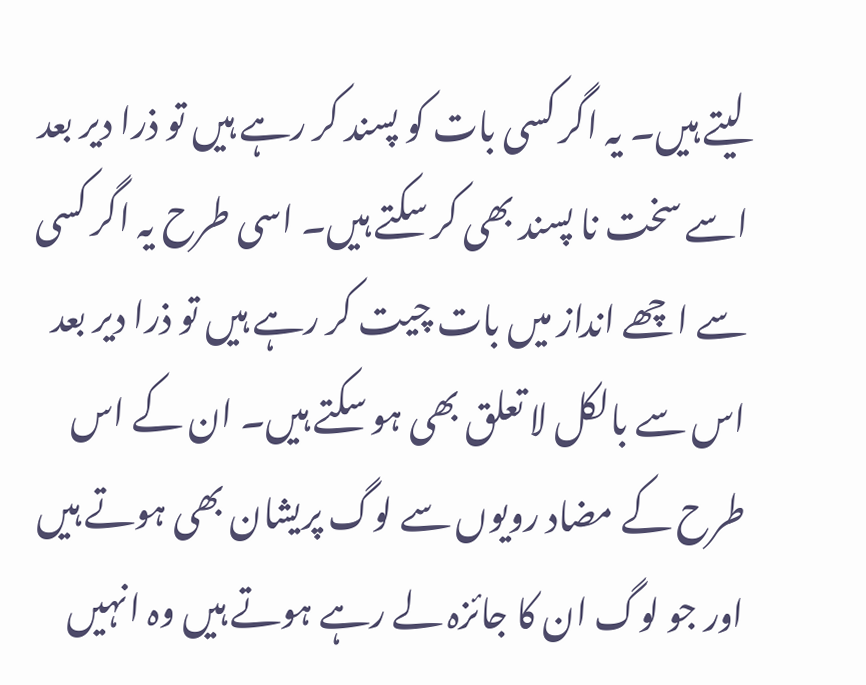لیتے ہیں۔ یہ اگر کسی بات کو پسند کر رہے ہیں تو ذرا دیر بعد اسے سخت نا پسند بھی کر سکتے ہیں۔ اسی طرح یہ اگر کسی سے اچھے انداز میں بات چیت کر رہے ہیں تو ذرا دیر بعد اس سے بالکل لا تعلق بھی ہو سکتے ہیں۔ ان کے اس طرح کے مضاد رویوں سے لوگ پریشان بھی ہوتے ہیں اور جو لوگ ان کا جائزہ لے رہے ہوتے ہیں وہ انہیں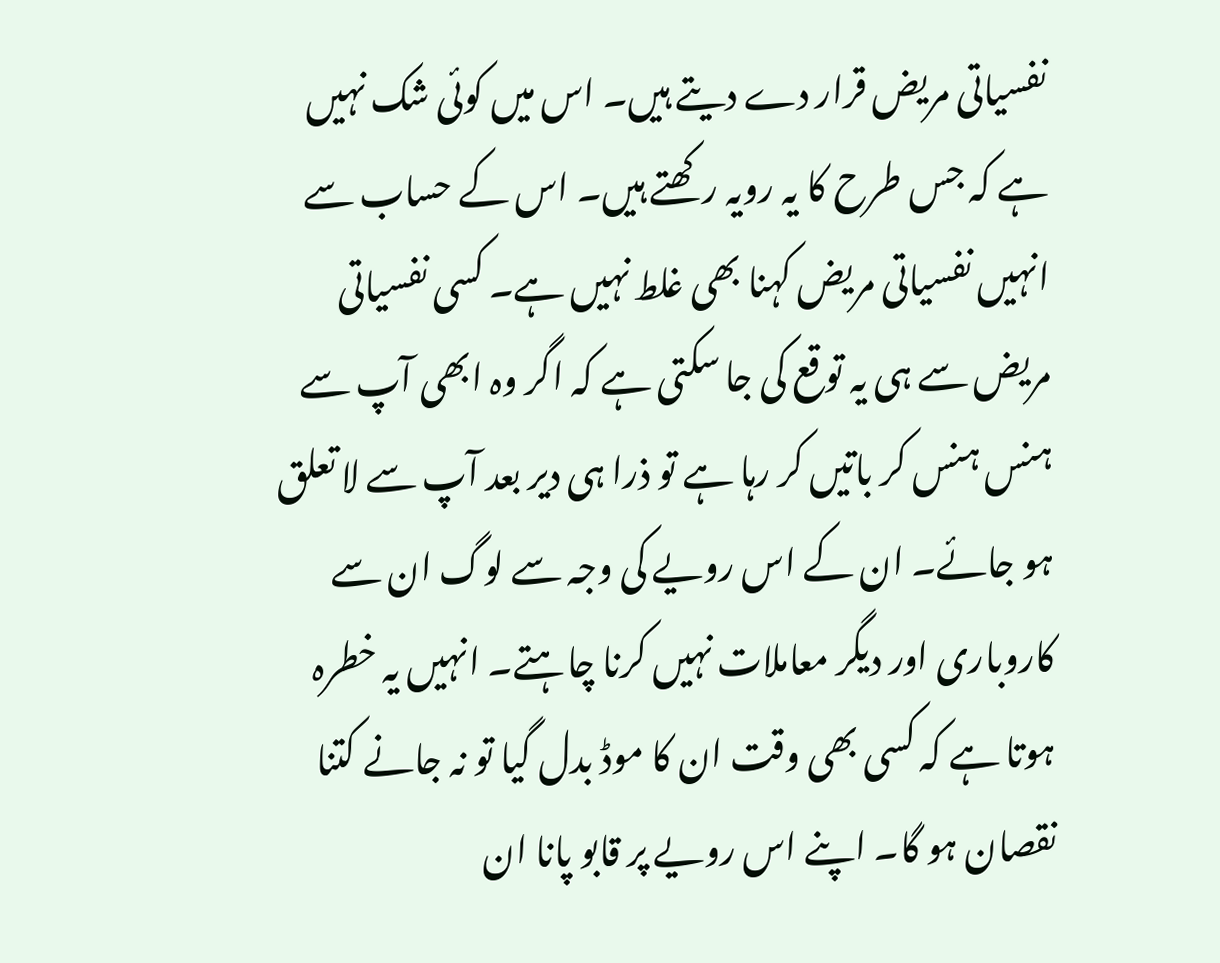نفسیاتی مریض قرار دے دیتے ہیں۔ اس میں کوئی شک نہیں ہے کہ جس طرح کا یہ رویہ رکھتے ہیں۔ اس کے حساب سے انہیں نفسیاتی مریض کہنا بھی غلط نہیں ہے۔ کسی نفسیاتی مریض سے ہی یہ توقع کی جا سکتی ہے کہ اگر وہ ابھی آپ سے ہنس ہنس کر باتیں کر رہا ہے تو ذرا ہی دیر بعد آپ سے لا تعلق ہو جائے۔ ان کے اس رویے کی وجہ سے لوگ ان سے کاروباری اور دیگر معاملات نہیں کرنا چاہتے۔ انہیں یہ خطرہ ہوتا ہے کہ کسی بھی وقت ان کا موڈ بدل گیا تو نہ جانے کتنا نقصان ہو گا۔ اپنے اس رویے پر قابو پانا ان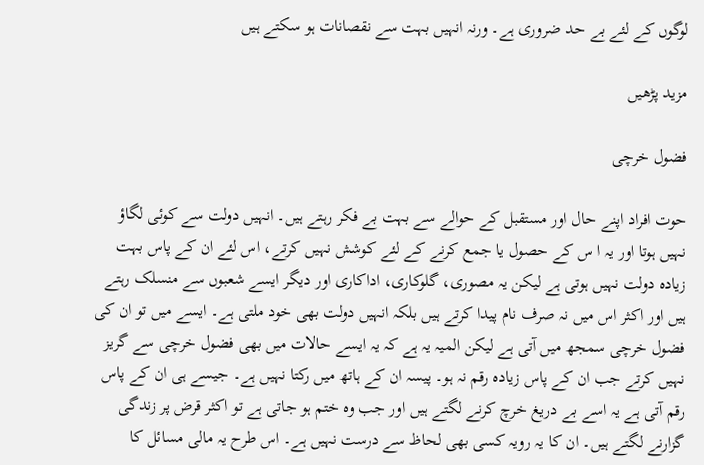لوگوں کے لئے بے حد ضروری ہے۔ ورنہ انہیں بہت سے نقصانات ہو سکتے ہیں

مزید پڑھیں

فضول خرچی

حوت افراد اپنے حال اور مستقبل کے حوالے سے بہت بے فکر رہتے ہیں۔ انہیں دولت سے کوئی لگاؤ نہیں ہوتا اور یہ ا س کے حصول یا جمع کرنے کے لئے کوشش نہیں کرتے، اس لئے ان کے پاس بہت زیادہ دولت نہیں ہوتی ہے لیکن یہ مصوری، گلوکاری، اداکاری اور دیگر ایسے شعبوں سے منسلک رہتے ہیں اور اکثر اس میں نہ صرف نام پیدا کرتے ہیں بلکہ انہیں دولت بھی خود ملتی ہے۔ ایسے میں تو ان کی فضول خرچی سمجھ میں آتی ہے لیکن المیہ یہ ہے کہ یہ ایسے حالات میں بھی فضول خرچی سے گریز نہیں کرتے جب ان کے پاس زیادہ رقم نہ ہو۔ پیسہ ان کے ہاتھ میں رکتا نہیں ہے۔ جیسے ہی ان کے پاس رقم آتی ہے یہ اسے بے دریغ خرچ کرنے لگتے ہیں اور جب وہ ختم ہو جاتی ہے تو اکثر قرض پر زندگی گزارنے لگتے ہیں۔ ان کا یہ رویہ کسی بھی لحاظ سے درست نہیں ہے۔ اس طرح یہ مالی مسائل کا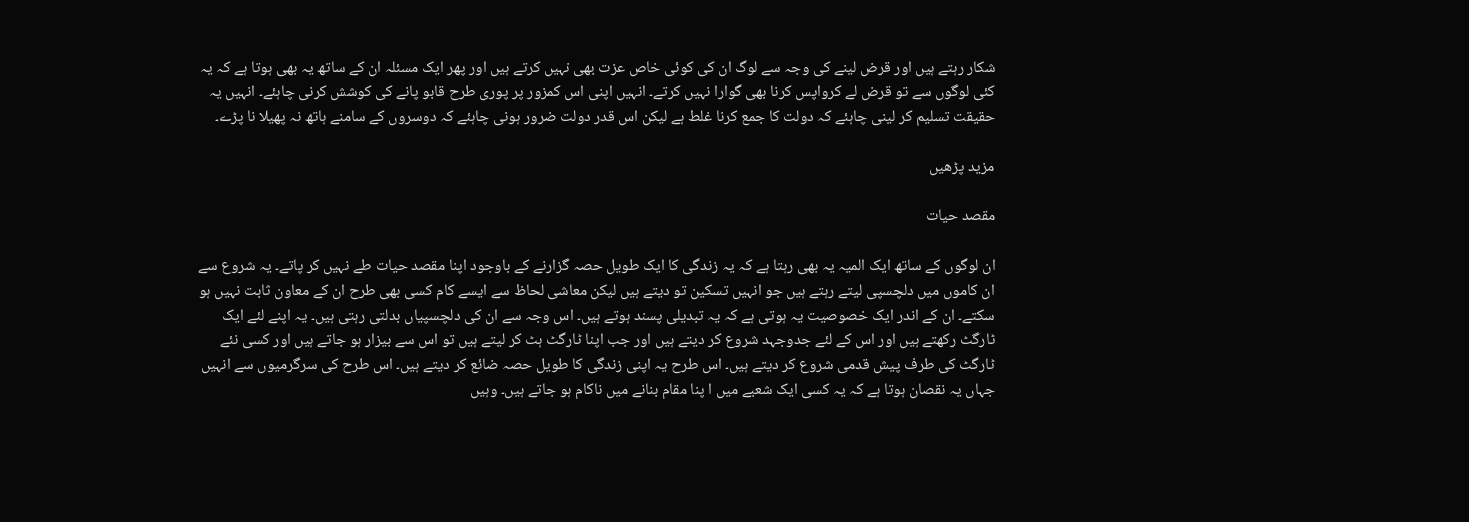شکار رہتے ہیں اور قرض لینے کی وجہ سے لوگ ان کی کوئی خاص عزت بھی نہیں کرتے ہیں اور پھر ایک مسئلہ ان کے ساتھ یہ بھی ہوتا ہے کہ یہ کئی لوگوں سے تو قرض لے کرواپس کرنا بھی گوارا نہیں کرتے۔ انہیں اپنی اس کمزور پر پوری طرح قابو پانے کی کوشش کرنی چاہئے۔ انہیں یہ حقیقت تسلیم کر لینی چاہئے کہ دولت کا جمع کرنا غلط ہے لیکن اس قدر دولت ضرور ہونی چاہئے کہ دوسروں کے سامنے ہاتھ نہ پھیلا نا پڑے۔

مزید پڑھیں

مقصد حیات

ان لوگوں کے ساتھ ایک المیہ یہ بھی رہتا ہے کہ یہ زندگی کا ایک طویل حصہ گزارنے کے باوجود اپنا مقصد حیات طے نہیں کر پاتے۔ یہ شروع سے ان کاموں میں دلچسپی لیتے رہتے ہیں جو انہیں تسکین تو دیتے ہیں لیکن معاشی لحاظ سے ایسے کام کسی بھی طرح ان کے معاون ثابت نہیں ہو سکتے۔ ان کے اندر ایک خصوصیت یہ ہوتی ہے کہ یہ تبدیلی پسند ہوتے ہیں۔ اس وجہ سے ان کی دلچسپیاں بدلتی رہتی ہیں۔ یہ اپنے لئے ایک ٹارگٹ رکھتے ہیں اور اس کے لئے جدوجہد شروع کر دیتے ہیں اور جب اپنا ٹارگٹ ہٹ کر لیتے ہیں تو اس سے بیزار ہو جاتے ہیں اور کسی نئے ٹارگٹ کی طرف پیش قدمی شروع کر دیتے ہیں۔ اس طرح یہ اپنی زندگی کا طویل حصہ ضائع کر دیتے ہیں۔ اس طرح کی سرگرمیوں سے انہیں جہاں یہ نقصان ہوتا ہے کہ یہ کسی ایک شعبے میں ا پنا مقام بنانے میں ناکام ہو جاتے ہیں۔ وہیں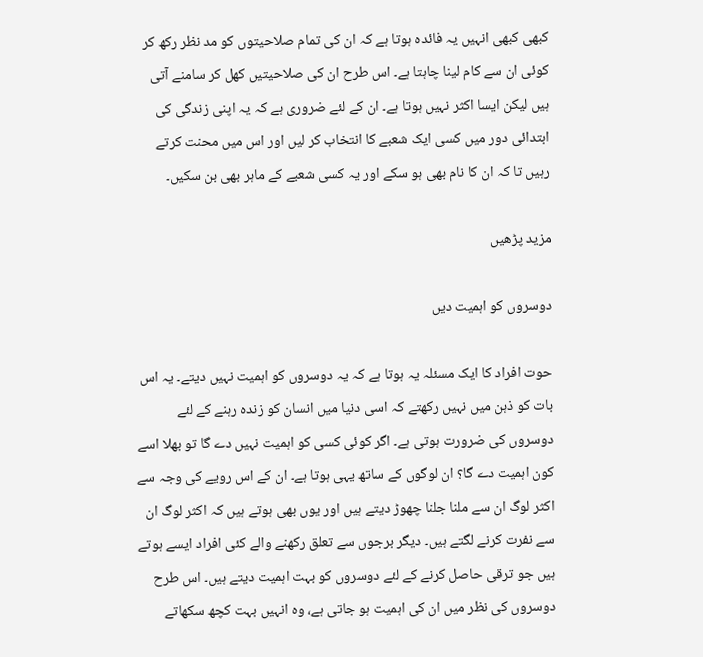کبھی کبھی انہیں یہ فائدہ ہوتا ہے کہ ان کی تمام صلاحیتوں کو مد نظر رکھ کر کوئی ان سے کام لینا چاہتا ہے۔ اس طرح ان کی صلاحیتیں کھل کر سامنے آتی ہیں لیکن ایسا اکثر نہیں ہوتا ہے۔ ان کے لئے ضروری ہے کہ یہ اپنی زندگی کی ابتدائی دور میں کسی ایک شعبے کا انتخاب کر لیں اور اس میں محنت کرتے رہیں تا کہ ان کا نام بھی ہو سکے اور یہ کسی شعبے کے ماہر بھی بن سکیں۔

مزید پڑھیں

دوسروں کو اہمیت دیں

حوت افراد کا ایک مسئلہ یہ ہوتا ہے کہ یہ دوسروں کو اہمیت نہیں دیتے۔ یہ اس بات کو ذہن میں نہیں رکھتے کہ اسی دنیا میں انسان کو زندہ رہنے کے لئے دوسروں کی ضرورت ہوتی ہے۔ اگر کوئی کسی کو اہمیت نہیں دے گا تو بھلا اسے کون اہمیت دے گا؟ ان لوگوں کے ساتھ یہی ہوتا ہے۔ ان کے اس رویے کی وجہ سے اکثر لوگ ان سے ملنا جلنا چھوڑ دیتے ہیں اور یوں بھی ہوتے ہیں کہ اکثر لوگ ان سے نفرت کرنے لگتے ہیں۔ دیگر برجوں سے تعلق رکھنے والے کئی افراد ایسے ہوتے ہیں جو ترقی حاصل کرنے کے لئے دوسروں کو بہت اہمیت دیتے ہیں۔ اس طرح دوسروں کی نظر میں ان کی اہمیت ہو جاتی ہے، وہ انہیں بہت کچھ سکھاتے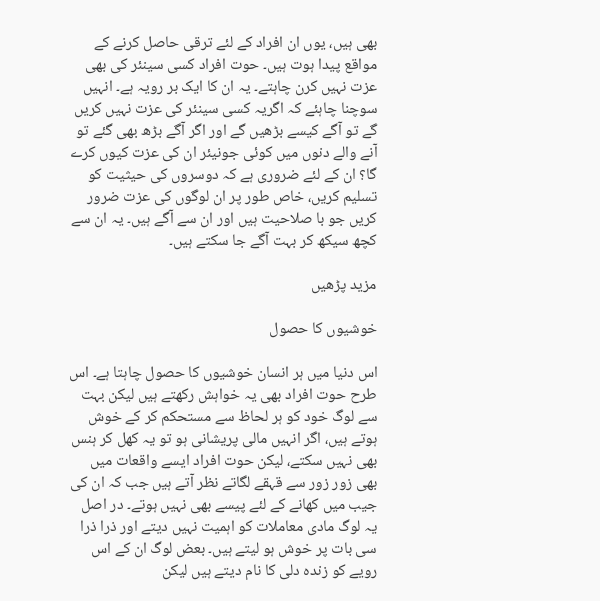بھی ہیں، یوں ان افراد کے لئے ترقی حاصل کرنے کے مواقع پیدا ہوت ہیں۔ حوت افراد کسی سینئر کی بھی عزت نہیں کرن چاہتے۔ یہ ان کا ایک بر رویہ ہے۔ انہیں سوچنا چاہئے کہ اگریہ کسی سینئر کی عزت نہیں کریں گے تو آگے کیسے بڑھیں گے اور اگر آگے بڑھ بھی گئے تو آنے والے دنوں میں کوئی جونیئر ان کی عزت کیوں کرے گا؟ ان کے لئے ضروری ہے کہ دوسروں کی حیثیت کو تسلیم کریں، خاص طور پر ان لوگوں کی عزت ضرور کریں جو با صلاحیت ہیں اور ان سے آگے ہیں۔ یہ ان سے کچھ سیکھ کر بہت آگے جا سکتے ہیں۔

مزید پڑھیں

خوشیوں کا حصول

اس دنیا میں ہر انسان خوشیوں کا حصول چاہتا ہے۔ اس طرح حوت افراد بھی یہ خواہش رکھتے ہیں لیکن بہت سے لوگ خود کو ہر لحاظ سے مستحکم کر کے خوش ہوتے ہیں، اگر انہیں مالی پریشانی ہو تو یہ کھل کر ہنس بھی نہیں سکتے، لیکن حوت افراد ایسے واقعات میں بھی زور زور سے قہقے لگاتے نظر آتے ہیں جب کہ ان کی جیب میں کھانے کے لئے پیسے بھی نہیں ہوتے۔ در اصل یہ لوگ مادی معاملات کو اہمیت نہیں دیتے اور ذرا ذرا سی بات پر خوش ہو لیتے ہیں۔ بعض لوگ ان کے اس رویے کو زندہ دلی کا نام دیتے ہیں لیکن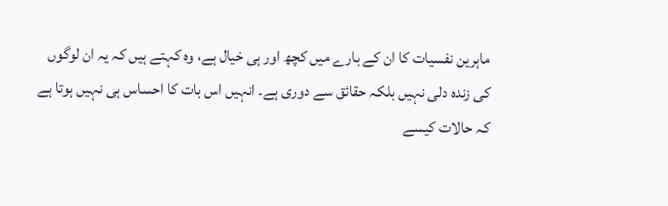ماہرین نفسیات کا ان کے بارے میں کچھ اور ہی خیال ہے، وہ کہتے ہیں کہ یہ ان لوگوں کی زندہ دلی نہیں بلکہ حقائق سے دوری ہے۔ انہیں اس بات کا احساس ہی نہیں ہوتا ہے کہ حالات کیسے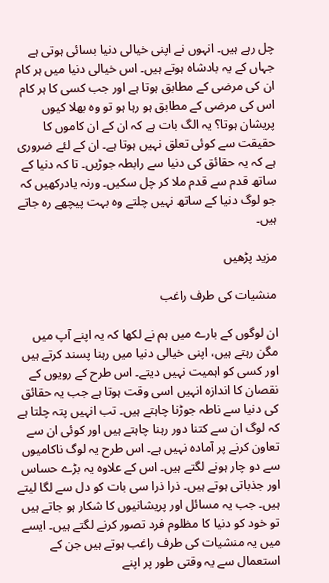چل رہے ہیں۔ انہوں نے اپنی خیالی دنیا بسائی ہوتی ہے جہاں کے یہ بادشاہ ہوتے ہیں۔ اس خیالی دنیا میں ہر کام ان کی مرضی کے مطابق ہوتا ہے اور جب کسی کا ہر کام اس کی مرضی کے مطابق ہو رہا ہو تو وہ بھلا کیوں پریشان ہوتا؟ یہ الگ بات ہے کہ ان کے ان کاموں کا حقیقت سے کوئی تعلق نہیں ہوتا ہے۔ ان کے لئے ضروری ہے کہ یہ حقائق کی دنیا سے رابطہ جوڑیں۔ تا کہ دنیا کے ساتھ قدم سے قدم ملا کر چل سکیں۔ ورنہ یادرکھیں کہ جو لوگ دنیا کے ساتھ نہیں چلتے وہ بہت پیچھے رہ جاتے ہیں۔

مزید پڑھیں

منشیات کی طرف راغب

ان لوگوں کے بارے میں ہم نے لکھا کہ یہ اپنے آپ میں مگن رہتے ہیں، اپنی خیالی دنیا میں رہنا پسند کرتے ہیں اور کسی کو اہمیت نہیں دیتے۔ اس طرح کے رویوں کے نقصان کا اندازہ انہیں اسی وقت ہوتا ہے جب یہ حقائق کی دنیا سے ناطہ جوڑنا چاہتے ہیں۔ تب انہیں پتہ چلتا ہے کہ لوگ ان سے کتنا دور رہنا چاہتے ہیں اور کوئی ان سے تعاون کرنے پر آمادہ نہیں ہے۔ اس طرح یہ لوگ ناکامیوں سے دو چار ہونے لگتے ہیں۔ اس کے علاوہ یہ بڑے حساس اور جذباتی ہوتے ہیں۔ ذرا ذرا سی بات کو دل سے لگا لیتے ہیں۔ جب یہ مسائل اور پریشانیوں کا شکار ہو جاتے ہیں تو خود کو دنیا کا مظلوم فرد تصور کرنے لگتے ہیں۔ ایسے میں یہ منشیات کی طرف راغب ہوتے ہیں جن کے استعمال سے یہ وقتی طور پر اپنے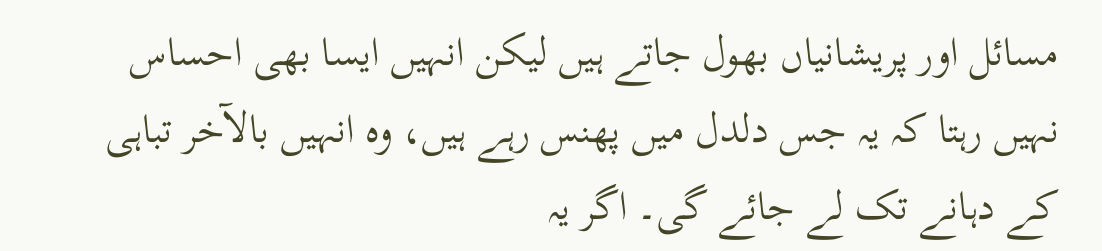مسائل اور پریشانیاں بھول جاتے ہیں لیکن انہیں ایسا بھی احساس نہیں رہتا کہ یہ جس دلدل میں پھنس رہے ہیں، وہ انہیں بالآخر تباہی کے دہانے تک لے جائے گی۔ اگر یہ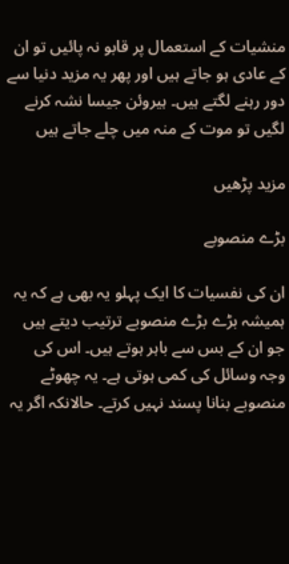منشیات کے استعمال پر قابو نہ پائیں تو ان کے عادی ہو جاتے ہیں اور پھر یہ مزید دنیا سے دور رہنے لگتے ہیں۔ ہیروئن جیسا نشہ کرنے لگیں تو موت کے منہ میں چلے جاتے ہیں

مزید پڑھیں

بڑے منصوبے

ان کی نفسیات کا ایک پہلو یہ بھی ہے کہ یہ ہمیشہ بڑے بڑے منصوبے ترتیب دیتے ہیں جو ان کے بس سے باہر ہوتے ہیں۔ اس کی وجہ وسائل کی کمی ہوتی ہے۔ یہ چھوٹے منصوبے بنانا پسند نہیں کرتے۔ حالانکہ اگر یہ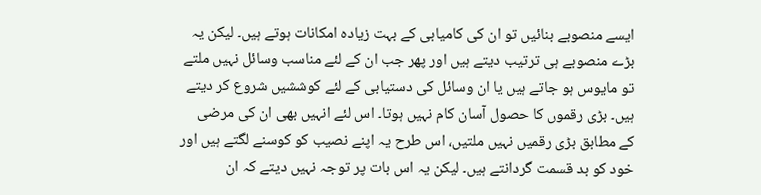ایسے منصوبے بنائیں تو ان کی کامیابی کے بہت زیادہ امکانات ہوتے ہیں۔ لیکن یہ بڑے منصوبے ہی ترتیب دیتے ہیں اور پھر جب ان کے لئے مناسب وسائل نہیں ملتے تو مایوس ہو جاتے ہیں یا ان وسائل کی دستیابی کے لئے کوششیں شروع کر دیتے ہیں۔ بڑی رقموں کا حصول آسان کام نہیں ہوتا۔ اس لئے انہیں بھی ان کی مرضی کے مطابق بڑی رقمیں نہیں ملتیں، اس طرح یہ اپنے نصیب کو کوسنے لگتے ہیں اور خود کو بد قسمت گردانتے ہیں۔ لیکن یہ اس بات پر توجہ نہیں دیتے کہ ان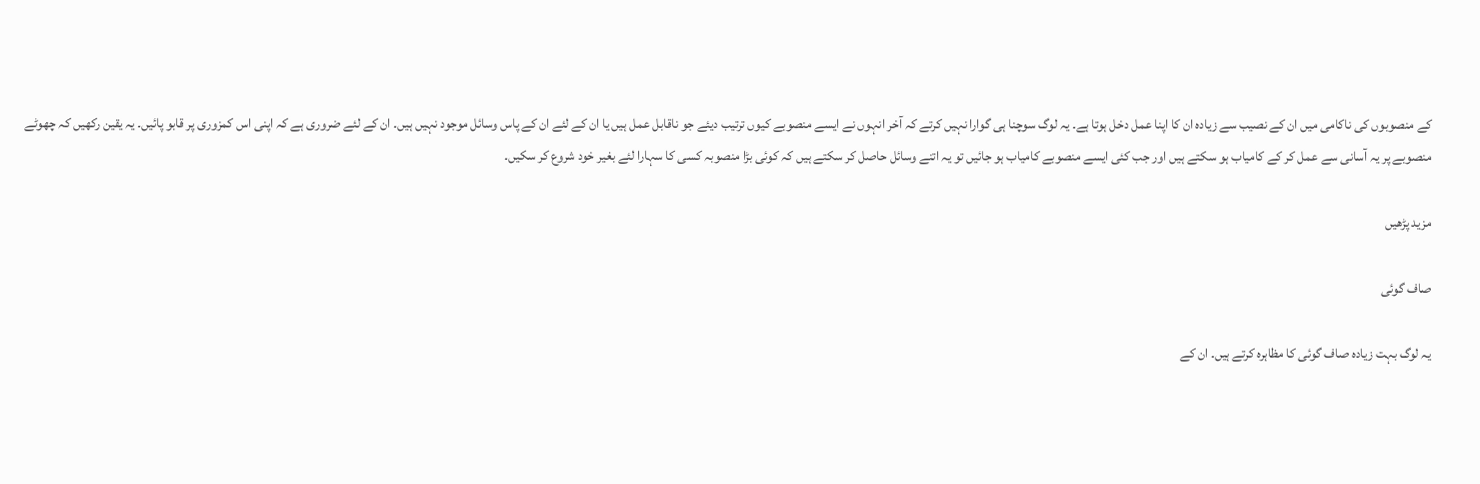کے منصوبوں کی ناکامی میں ان کے نصیب سے زیادہ ان کا اپنا عمل دخل ہوتا ہے۔ یہ لوگ سوچنا ہی گوارا نہیں کرتے کہ آخر انہوں نے ایسے منصوبے کیوں ترتیب دیئے جو ناقابل عمل ہیں یا ان کے لئے ان کے پاس وسائل موجود نہیں ہیں۔ ان کے لئے ضروری ہے کہ اپنی اس کمزوری پر قابو پائیں۔ یہ یقین رکھیں کہ چھوٹے منصوبے پر یہ آسانی سے عمل کر کے کامیاب ہو سکتے ہیں اور جب کئی ایسے منصوبے کامیاب ہو جائیں تو یہ اتنے وسائل حاصل کر سکتے ہیں کہ کوئی بڑا منصوبہ کسی کا سہارا لئے بغیر خود شروع کر سکیں۔

مزید پڑھیں

صاف گوئی

یہ لوگ بہت زیادہ صاف گوئی کا مظاہرہ کرتے ہیں۔ ان کے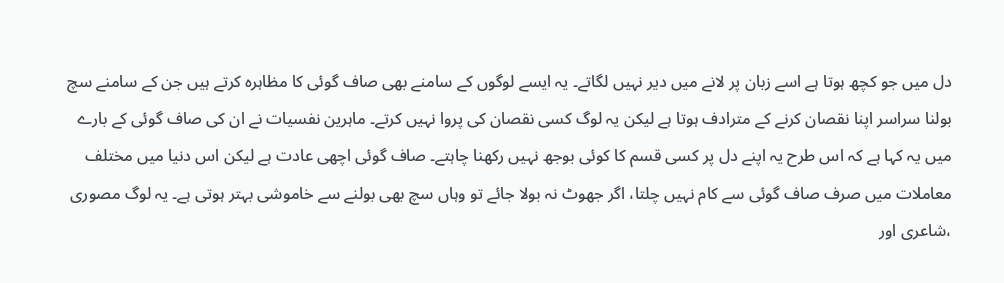دل میں جو کچھ ہوتا ہے اسے زبان پر لانے میں دیر نہیں لگاتے۔ یہ ایسے لوگوں کے سامنے بھی صاف گوئی کا مظاہرہ کرتے ہیں جن کے سامنے سچ بولنا سراسر اپنا نقصان کرنے کے مترادف ہوتا ہے لیکن یہ لوگ کسی نقصان کی پروا نہیں کرتے۔ ماہرین نفسیات نے ان کی صاف گوئی کے بارے میں یہ کہا ہے کہ اس طرح یہ اپنے دل پر کسی قسم کا کوئی بوجھ نہیں رکھنا چاہتے۔ صاف گوئی اچھی عادت ہے لیکن اس دنیا میں مختلف معاملات میں صرف صاف گوئی سے کام نہیں چلتا، اگر جھوٹ نہ بولا جائے تو وہاں سچ بھی بولنے سے خاموشی بہتر ہوتی ہے۔ یہ لوگ مصوری ،شاعری اور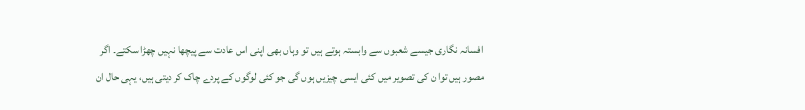افسانہ نگاری جیسے شعبوں سے وابستہ ہوتے ہیں تو وہاں بھی اپنی اس عادت سے پیچھا نہیں چھڑا سکتے۔ اگر مصور ہیں توا ن کی تصویر میں کئی ایسی چیزیں ہوں گی جو کئی لوگوں کے پردے چاک کر دیتی ہیں، یہی حال ان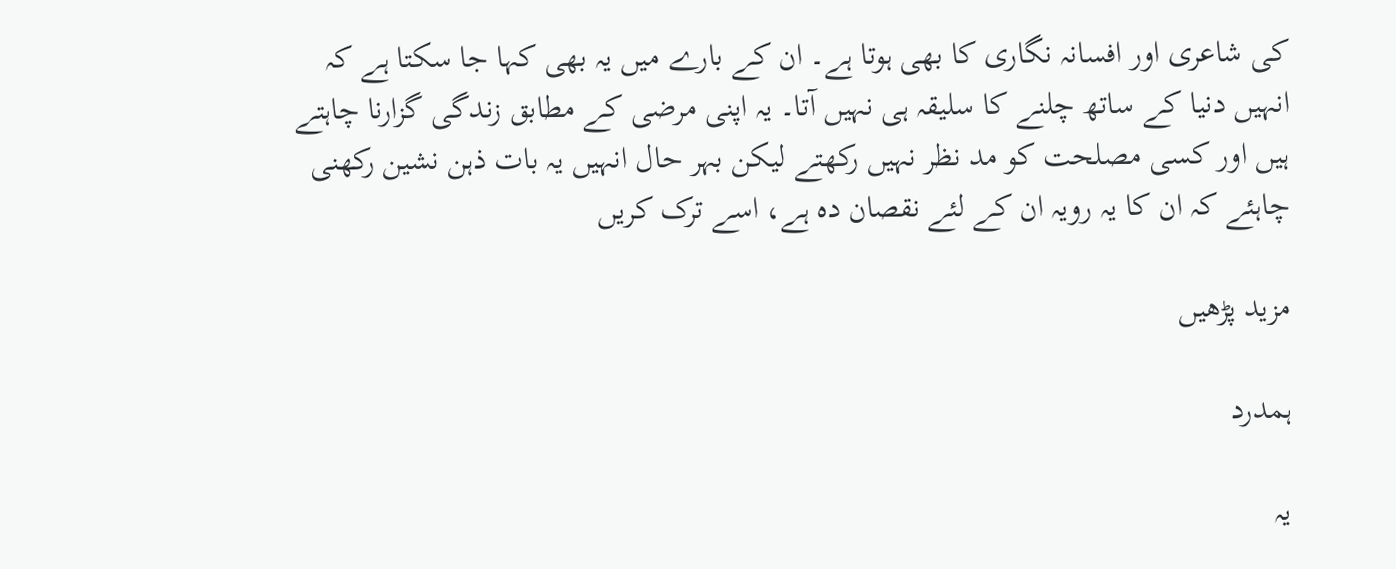کی شاعری اور افسانہ نگاری کا بھی ہوتا ہے۔ ان کے بارے میں یہ بھی کہا جا سکتا ہے کہ انہیں دنیا کے ساتھ چلنے کا سلیقہ ہی نہیں آتا۔ یہ اپنی مرضی کے مطابق زندگی گزارنا چاہتے ہیں اور کسی مصلحت کو مد نظر نہیں رکھتے لیکن بہر حال انہیں یہ بات ذہن نشین رکھنی چاہئے کہ ان کا یہ رویہ ان کے لئے نقصان دہ ہے، اسے ترک کریں

مزید پڑھیں

ہمدرد

یہ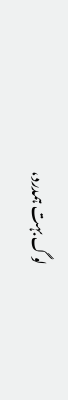لوگ بہت ہمدرد،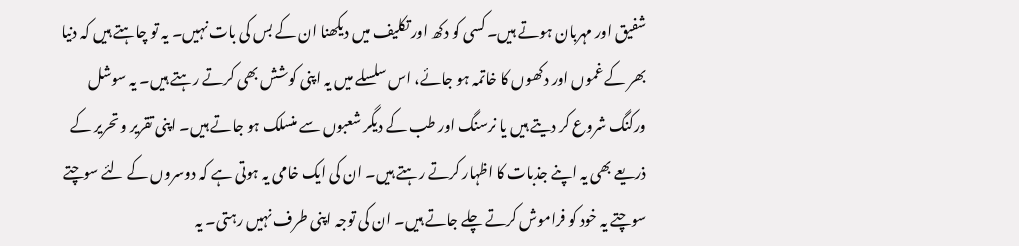شفیق اور مہربان ہوتے ہیں۔ کسی کو دکھ اور تکلیف میں دیکھنا ان کے بس کی بات نہیں۔ یہ تو چاہتے ہیں کہ دنیا بھر کے غموں اور دکھوں کا خاتمہ ہو جائے، اس سلسلے میں یہ اپنی کوشش بھی کرتے رہتے ہیں۔ یہ سوشل ورکنگ شروع کر دیتے ہیں یا نرسنگ اور طب کے دیگر شعبوں سے منسلک ہو جاتے ہیں۔ اپنی تقریر و تحریر کے ذریعے بھی یہ اپنے جذبات کا اظہار کرتے رہتے ہیں۔ ان کی ایک خامی یہ ہوتی ہے کہ دوسروں کے لئے سوچتے سوچتے یہ خود کو فراموش کرتے چلے جاتے ہیں۔ ان کی توجہ اپنی طرف نہیں رہتی۔ یہ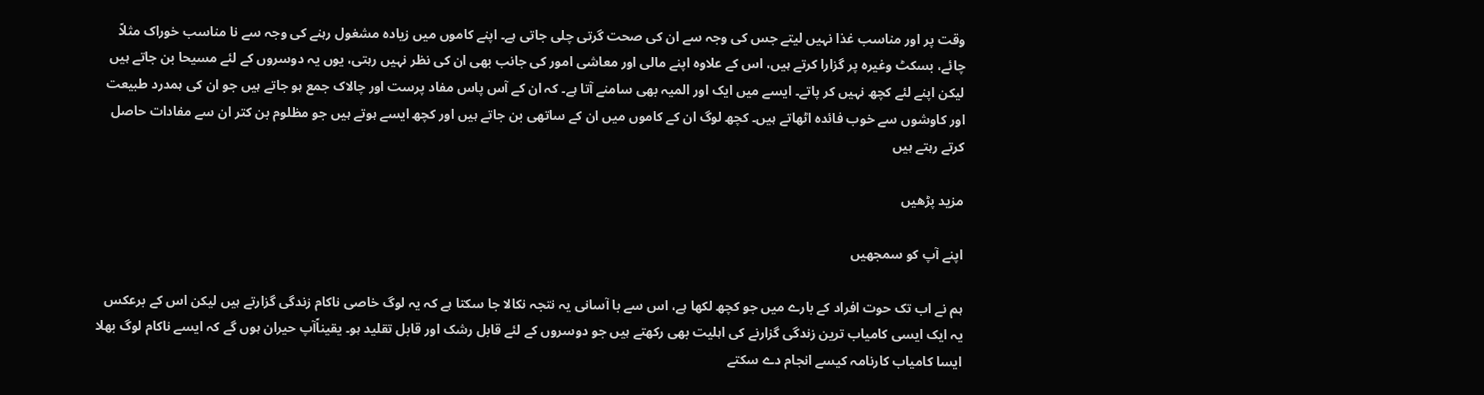وقت پر اور مناسب غذا نہیں لیتے جس کی وجہ سے ان کی صحت گرتی چلی جاتی ہے۔ اپنے کاموں میں زیادہ مشغول رہنے کی وجہ سے نا مناسب خوراک مثلاً چائے، بسکٹ وغیرہ پر گزارا کرتے ہیں، اس کے علاوہ اپنے مالی اور معاشی امور کی جانب بھی ان کی نظر نہیں رہتی، یوں یہ دوسروں کے لئے مسیحا بن جاتے ہیں لیکن اپنے لئے کچھ نہیں کر پاتے۔ ایسے میں ایک اور المیہ بھی سامنے آتا ہے۔ کہ ان کے آس پاس مفاد پرست اور چالاک جمع ہو جاتے ہیں جو ان کی ہمدرد طبیعت اور کاوشوں سے خوب فائدہ اٹھاتے ہیں۔ کچھ لوگ ان کے کاموں میں ان کے ساتھی بن جاتے ہیں اور کچھ ایسے ہوتے ہیں جو مظلوم بن کتر ان سے مفادات حاصل کرتے رہتے ہیں

مزید پڑھیں

اپنے آپ کو سمجھیں

ہم نے اب تک حوت افراد کے بارے میں جو کچھ لکھا ہے، اس سے با آسانی یہ نتجہ نکالا جا سکتا ہے کہ یہ لوگ خاصی ناکام زندگی گزارتے ہیں لیکن اس کے برعکس یہ ایک ایسی کامیاب ترین زندگی گزارنے کی اہلیت بھی رکھتے ہیں جو دوسروں کے لئے قابل رشک اور قابل تقلید ہو۔ یقیناًآپ حیران ہوں گے کہ ایسے ناکام لوگ بھلا ایسا کامیاب کارنامہ کیسے انجام دے سکتے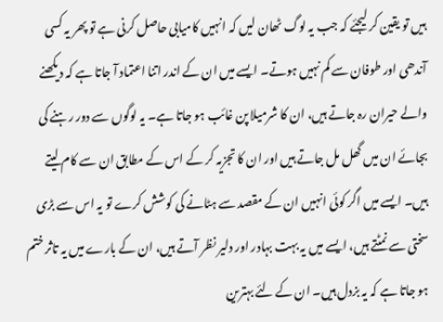ہیں تو یقین کر لیجئے کہ جب یہ لوگ ٹھان لیں کہ انہیں کامیابی حاصل کرنی ہے تو پھر یہ کسی آندھی اور طوفان سے کم نہیں ہوتے۔ ایسے میں ان کے اندر اتنا اعتماد آ جاتا ہے کہ دیکھنے والے حیران رہ جاتے ہیں، ان کا شرمیلا پن غائب ہو جاتا ہے۔ یہ لوگوں سے دور رہنے کی بجائے ان میں گھل مل جاتے ہیں اور ان کا تجزیہ کر کے اس کے مطابق ان سے کام لیتے ہیں۔ ایسے میں اگر کوئی انہیں ان کے مقصد سے ہٹانے کی کوشش کرے تو یہ اس سے بڑی سختی سے نمٹتے ہیں، ایسے میں یہ بہت بہادر اور دلیر نظر آتے ہیں، ان کے بارے میں یہ تاثر ختم ہو جاتا ہے کہ یہ بزدل ہیں۔ ان کے لئے بہترین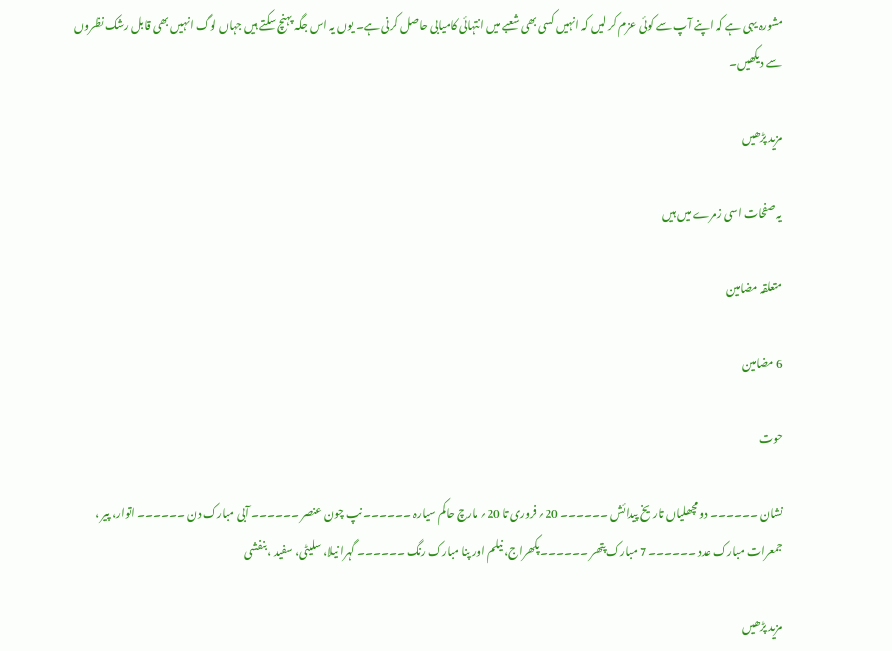مشورہ یہی ہے کہ اپنے آپ سے کوئی عزم کر لیں کہ انہیں کسی بھی شعبے میں انتہائی کامیابی حاصل کرنی ہے۔ یوں یہ اس جگہ پہنچ سکتے ہیں جہاں لوگ انہیں بھی قابل رشک نظروں سے دیکھیں۔

مزید پڑھیں

یہ صفحات اسی زمرے میں ہیں

متعلقہ مضامین

6 مضامین

حوت

نشان ۔۔۔۔۔۔ دو مچھلیاں تاریخ پیدائش ۔۔۔۔۔۔ 20؍ فروری تا 20؍ مارچ حاکم سیارہ ۔۔۔۔۔۔ نپ چون عنصر ۔۔۔۔۔۔ آبی مبارک دن ۔۔۔۔۔۔ اتوار، پیر ، جمعرات مبارک عدد ۔۔۔۔۔۔ 7 مبارک پتھر ۔۔۔۔۔۔ پکھراج، نیلم اور پنا مبارک رنگ ۔۔۔۔۔۔ گہرا نیلا، سلیٹی، سفید ، بنفشی

مزید پڑھیں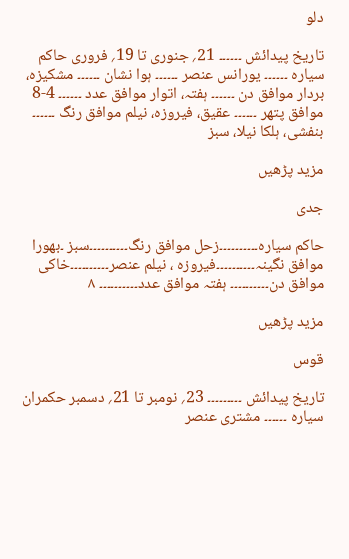دلو

تاریخ پیدائش ۔۔۔۔۔۔ 21؍ جنوری تا 19؍ فروری حاکم سیارہ ۔۔۔۔۔۔ یورانس عنصر ۔۔۔۔۔۔ ہوا نشان ۔۔۔۔۔۔ مشکیزہ، بردار موافق دن ۔۔۔۔۔۔ ہفتہ، اتوار موافق عدد ۔۔۔۔۔۔ 4-8 موافق پتھر ۔۔۔۔۔۔ عقیق، فیروزہ، نیلم موافق رنگ ۔۔۔۔۔۔ بنفشی، ہلکا نیلا، سبز

مزید پڑھیں

جدی

حاکم سیارہ۔۔۔۔۔۔۔۔۔۔زحل موافق رنگ۔۔۔۔۔۔۔۔۔۔سبز ۔بھورا موافق نگینہ۔۔۔۔۔۔۔۔۔۔فیروزہ ، نیلم عنصر۔۔۔۔۔۔۔۔۔۔خاکی موافق دن۔۔۔۔۔۔۔۔۔۔ ہفتہ موافق عدد۔۔۔۔۔۔۔۔۔۔ ۸

مزید پڑھیں

قوس

تاریخ پیدائش ۔۔۔۔۔۔۔۔۔ 23؍ نومبر تا 21؍ دسمبر حکمران سیارہ ۔۔۔۔۔۔ مشتری عنصر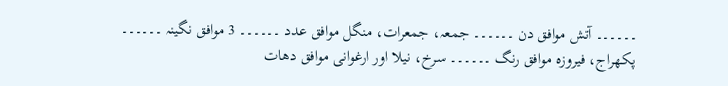۔۔۔۔۔۔ آتش موافق دن ۔۔۔۔۔۔ جمعہ، جمعرات، منگل موافق عدد ۔۔۔۔۔۔ 3 موافق نگینہ ۔۔۔۔۔۔ پکھراج، فیروزہ موافق رنگ ۔۔۔۔۔۔ سرخ، نیلا اور ارغوانی موافق دھات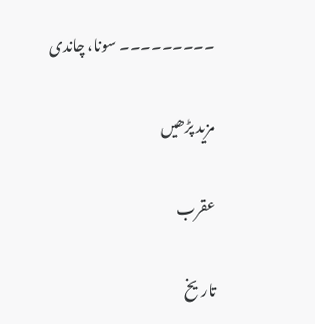۔۔۔۔۔۔۔۔۔ سونا، چاندی

مزید پڑھیں

عقرب

تاریخ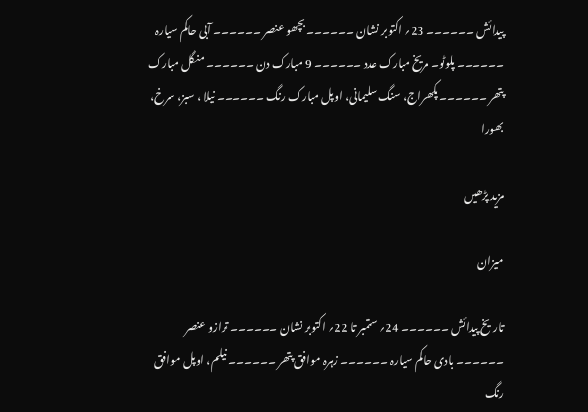پیدائش ۔۔۔۔۔۔ 23؍ اکتوبر نشان ۔۔۔۔۔۔ بچھو عنصر ۔۔۔۔۔۔ آبی حاکم سیارہ ۔۔۔۔۔۔ پلوٹو۔ مریخ مبارک عدد ۔۔۔۔۔۔ 9 مبارک دن ۔۔۔۔۔۔ منگل مبارک پتھر ۔۔۔۔۔۔ پکھراج، سنگ سلیمانی، اوپل مبارک رنگ ۔۔۔۔۔۔ نیلا ، سبز، سرخ، بھورا

مزید پڑھیں

میزان

تاریخ پیدائش ۔۔۔۔۔۔ 24؍ ستمبر تا 22؍ اکتوبر نشان ۔۔۔۔۔۔ ترازو عنصر ۔۔۔۔۔۔ بادی حاکم سیارہ ۔۔۔۔۔۔ زہرہ موافق پتھر ۔۔۔۔۔۔ نیلم، اوپل موافق رنگ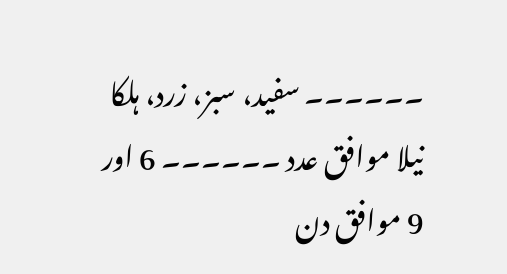۔۔۔۔۔۔ سفید، سبز، زرد، ہلکا نیلا موافق عدد ۔۔۔۔۔۔ 6 اور 9 موافق دن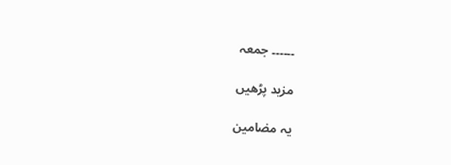۔۔۔۔۔۔ جمعہ

مزید پڑھیں

یہ مضامین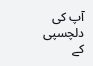آپ کی دلچسپی کے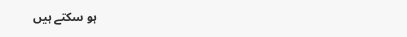ہو سکتے ہیں